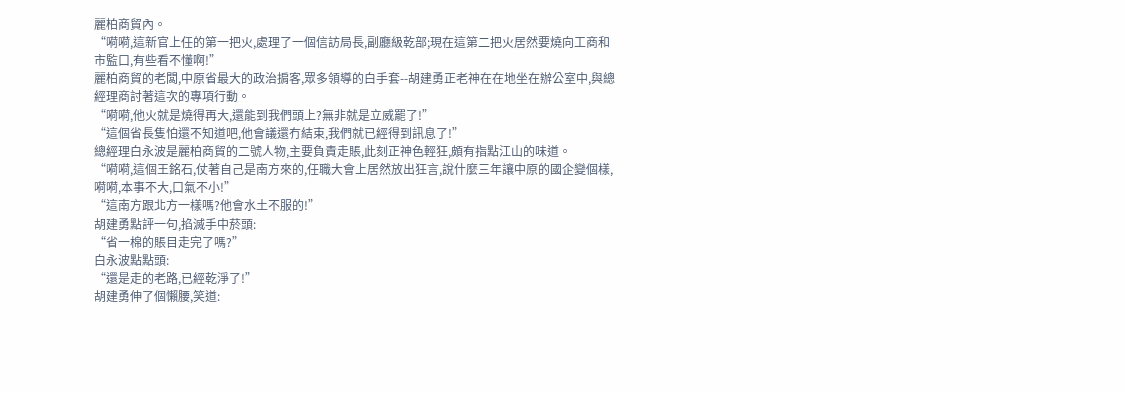麗柏商貿內。
“嗬嗬,這新官上任的第一把火,處理了一個信訪局長,副廳級乾部;現在這第二把火居然要燒向工商和市監口,有些看不懂啊!”
麗柏商貿的老闆,中原省最大的政治掮客,眾多領導的白手套--胡建勇正老神在在地坐在辦公室中,與總經理商討著這次的專項行動。
“嗬嗬,他火就是燒得再大,還能到我們頭上?無非就是立威罷了!”
“這個省長隻怕還不知道吧,他會議還冇結束,我們就已經得到訊息了!”
總經理白永波是麗柏商貿的二號人物,主要負責走賬,此刻正神色輕狂,頗有指點江山的味道。
“嗬嗬,這個王銘石,仗著自己是南方來的,任職大會上居然放出狂言,說什麼三年讓中原的國企變個樣,嗬嗬,本事不大,口氣不小!”
“這南方跟北方一樣嗎?他會水土不服的!”
胡建勇點評一句,掐滅手中菸頭:
“省一棉的賬目走完了嗎?”
白永波點點頭:
“還是走的老路,已經乾淨了!”
胡建勇伸了個懶腰,笑道: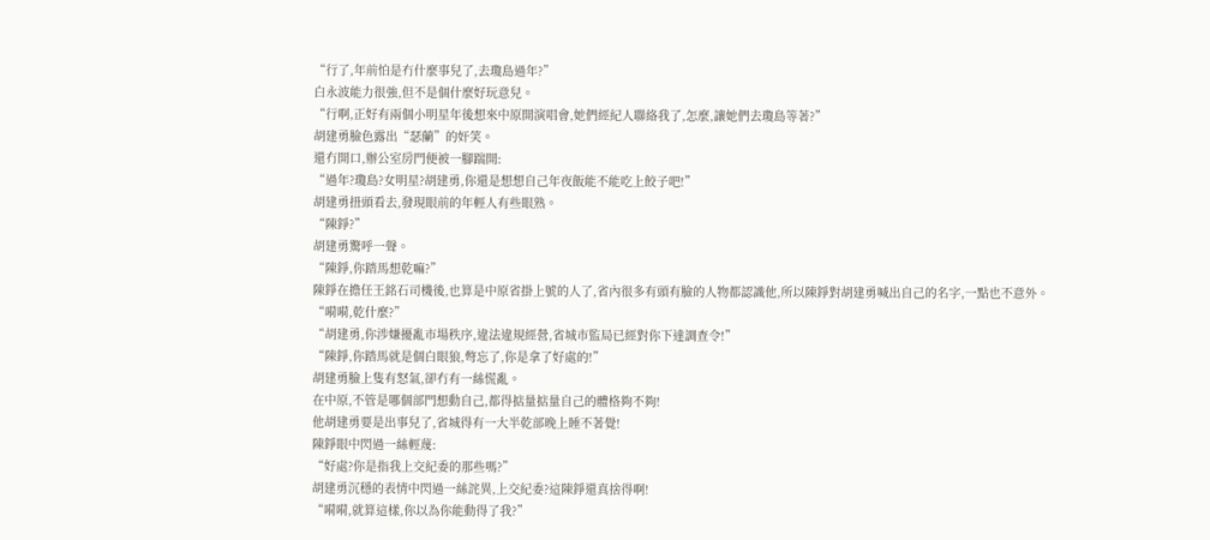“行了,年前怕是冇什麼事兒了,去瓊島過年?”
白永波能力很強,但不是個什麼好玩意兒。
“行啊,正好有兩個小明星年後想來中原開演唱會,她們經紀人聯絡我了,怎麼,讓她們去瓊島等著?”
胡建勇臉色露出“瑟蘭”的奸笑。
還冇開口,辦公室房門便被一腳踹開:
“過年?瓊島?女明星?胡建勇,你還是想想自己年夜飯能不能吃上餃子吧!”
胡建勇扭頭看去,發現眼前的年輕人有些眼熟。
“陳錚?”
胡建勇驚呼一聲。
“陳錚,你踏馬想乾嘛?”
陳錚在擔任王銘石司機後,也算是中原省掛上號的人了,省內很多有頭有臉的人物都認識他,所以陳錚對胡建勇喊出自己的名字,一點也不意外。
“嗬嗬,乾什麼?”
“胡建勇,你涉嫌擾亂市場秩序,違法違規經營,省城市監局已經對你下達調查令!”
“陳錚,你踏馬就是個白眼狼,彆忘了,你是拿了好處的!”
胡建勇臉上隻有怒氣,卻冇有一絲慌亂。
在中原,不管是哪個部門想動自己,都得掂量掂量自己的體格夠不夠!
他胡建勇要是出事兒了,省城得有一大半乾部晚上睡不著覺!
陳錚眼中閃過一絲輕蔑:
“好處?你是指我上交紀委的那些嗎?”
胡建勇沉穩的表情中閃過一絲詫異,上交紀委?這陳錚還真捨得啊!
“嗬嗬,就算這樣,你以為你能動得了我?”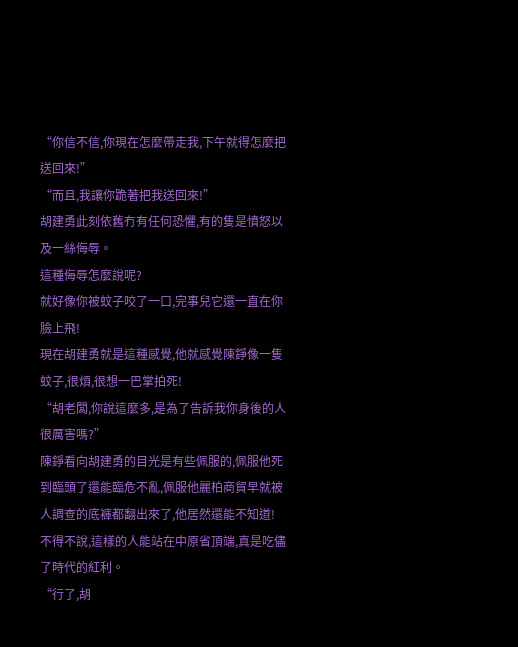“你信不信,你現在怎麼帶走我,下午就得怎麼把送回來!”
“而且,我讓你跪著把我送回來!”
胡建勇此刻依舊冇有任何恐懼,有的隻是憤怒以及一絲侮辱。
這種侮辱怎麼說呢?
就好像你被蚊子咬了一口,完事兒它還一直在你臉上飛!
現在胡建勇就是這種感覺,他就感覺陳錚像一隻蚊子,很煩,很想一巴掌拍死!
“胡老闆,你說這麼多,是為了告訴我你身後的人很厲害嗎?”
陳錚看向胡建勇的目光是有些佩服的,佩服他死到臨頭了還能臨危不亂,佩服他麗柏商貿早就被人調查的底褲都翻出來了,他居然還能不知道!
不得不說,這樣的人能站在中原省頂端,真是吃儘了時代的紅利。
“行了,胡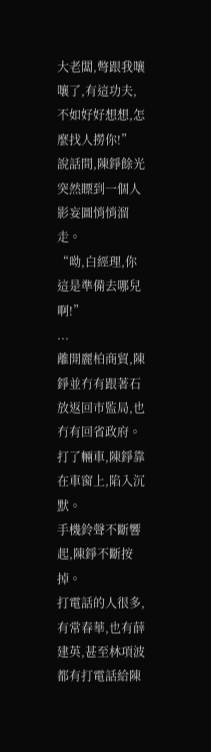大老闆,彆跟我嚷嚷了,有這功夫,不如好好想想,怎麼找人撈你!”
說話間,陳錚餘光突然瞟到一個人影妄圖悄悄溜走。
“呦,白經理,你這是準備去哪兒啊!”
...
離開麗柏商貿,陳錚並冇有跟著石放返回市監局,也冇有回省政府。
打了輛車,陳錚靠在車窗上,陷入沉默。
手機鈴聲不斷響起,陳錚不斷按掉。
打電話的人很多,有常春華,也有薛建英,甚至林項波都有打電話給陳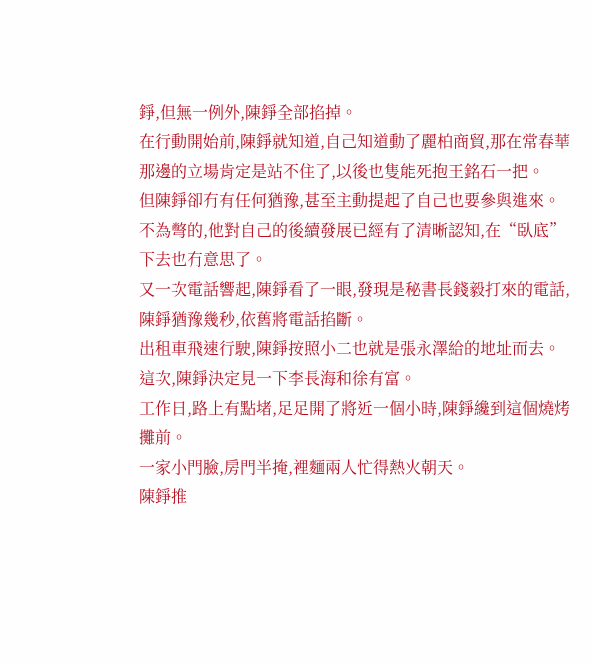錚,但無一例外,陳錚全部掐掉。
在行動開始前,陳錚就知道,自己知道動了麗柏商貿,那在常春華那邊的立場肯定是站不住了,以後也隻能死抱王銘石一把。
但陳錚卻冇有任何猶豫,甚至主動提起了自己也要參與進來。
不為彆的,他對自己的後續發展已經有了清晰認知,在“臥底”下去也冇意思了。
又一次電話響起,陳錚看了一眼,發現是秘書長錢毅打來的電話,陳錚猶豫幾秒,依舊將電話掐斷。
出租車飛速行駛,陳錚按照小二也就是張永澤給的地址而去。
這次,陳錚決定見一下李長海和徐有富。
工作日,路上有點堵,足足開了將近一個小時,陳錚纔到這個燒烤攤前。
一家小門臉,房門半掩,裡麵兩人忙得熱火朝天。
陳錚推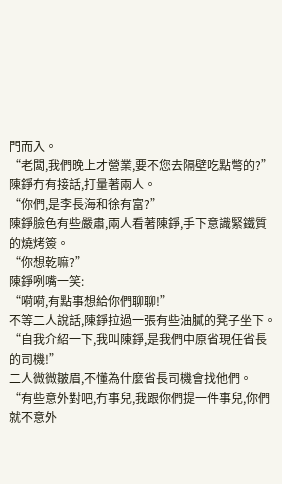門而入。
“老闆,我們晚上才營業,要不您去隔壁吃點彆的?”
陳錚冇有接話,打量著兩人。
“你們,是李長海和徐有富?”
陳錚臉色有些嚴肅,兩人看著陳錚,手下意識緊鐵質的燒烤簽。
“你想乾嘛?”
陳錚咧嘴一笑:
“嗬嗬,有點事想給你們聊聊!”
不等二人說話,陳錚拉過一張有些油膩的凳子坐下。
“自我介紹一下,我叫陳錚,是我們中原省現任省長的司機!”
二人微微皺眉,不懂為什麼省長司機會找他們。
“有些意外對吧,冇事兒,我跟你們提一件事兒,你們就不意外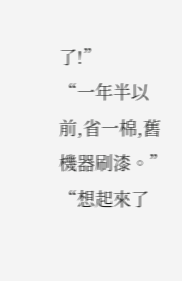了!”
“一年半以前,省一棉,舊機器刷漆。”
“想起來了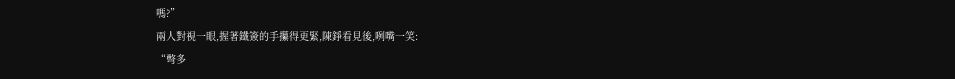嗎?”
兩人對視一眼,握著鐵簽的手攥得更緊,陳錚看見後,咧嘴一笑:
“彆多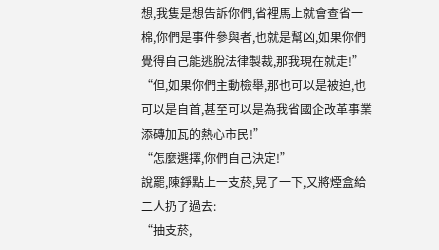想,我隻是想告訴你們,省裡馬上就會查省一棉,你們是事件參與者,也就是幫凶,如果你們覺得自己能逃脫法律製裁,那我現在就走!”
“但,如果你們主動檢舉,那也可以是被迫,也可以是自首,甚至可以是為我省國企改革事業添磚加瓦的熱心市民!”
“怎麼選擇,你們自己決定!”
說罷,陳錚點上一支菸,晃了一下,又將煙盒給二人扔了過去:
“抽支菸,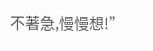不著急,慢慢想!”